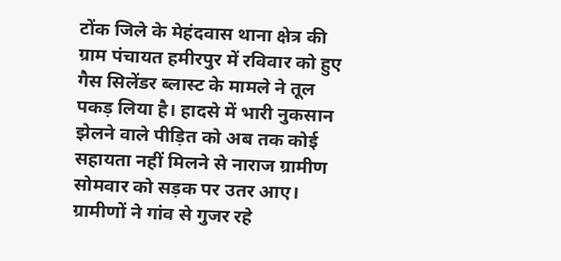टोंक जिले के मेहंदवास थाना क्षेत्र की ग्राम पंचायत हमीरपुर में रविवार को हुए गैस सिलेंडर ब्लास्ट के मामले ने तूल पकड़ लिया है। हादसे में भारी नुकसान झेलने वाले पीड़ित को अब तक कोई सहायता नहीं मिलने से नाराज ग्रामीण सोमवार को सड़क पर उतर आए। ग्रामीणों ने गांव से गुजर रहे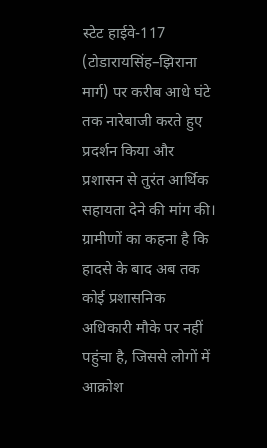स्टेट हाईवे-117 (टोडारायसिंह–झिराना मार्ग) पर करीब आधे घंटे तक नारेबाजी करते हुए प्रदर्शन किया और प्रशासन से तुरंत आर्थिक सहायता देने की मांग की। ग्रामीणों का कहना है कि हादसे के बाद अब तक कोई प्रशासनिक अधिकारी मौके पर नहीं पहुंचा है, जिससे लोगों में आक्रोश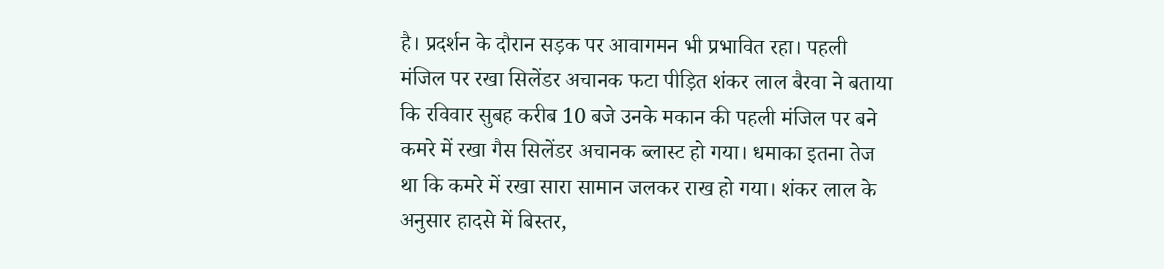है। प्रदर्शन के दौरान सड़क पर आवागमन भी प्रभावित रहा। पहली मंजिल पर रखा सिलेंडर अचानक फटा पीड़ित शंकर लाल बैरवा ने बताया कि रविवार सुबह करीब 10 बजे उनके मकान की पहली मंजिल पर बने कमरे में रखा गैस सिलेंडर अचानक ब्लास्ट हो गया। धमाका इतना तेज था कि कमरे में रखा सारा सामान जलकर राख हो गया। शंकर लाल के अनुसार हादसे में बिस्तर,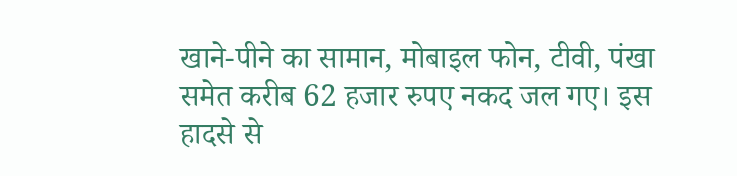खाने-पीने का सामान, मोबाइल फोन, टीवी, पंखा समेत करीब 62 हजार रुपए नकद जल गए। इस हादसे से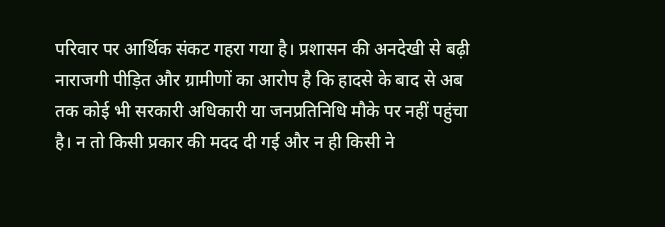परिवार पर आर्थिक संकट गहरा गया है। प्रशासन की अनदेखी से बढ़ी नाराजगी पीड़ित और ग्रामीणों का आरोप है कि हादसे के बाद से अब तक कोई भी सरकारी अधिकारी या जनप्रतिनिधि मौके पर नहीं पहुंचा है। न तो किसी प्रकार की मदद दी गई और न ही किसी ने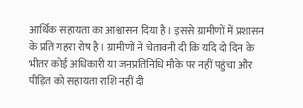आर्थिक सहायता का आश्वासन दिया है। इससे ग्रामीणों में प्रशासन के प्रति गहरा रोष है। ग्रामीणों ने चेतावनी दी कि यदि दो दिन के भीतर कोई अधिकारी या जनप्रतिनिधि मौके पर नहीं पहुंचा और पीड़ित को सहायता राशि नहीं दी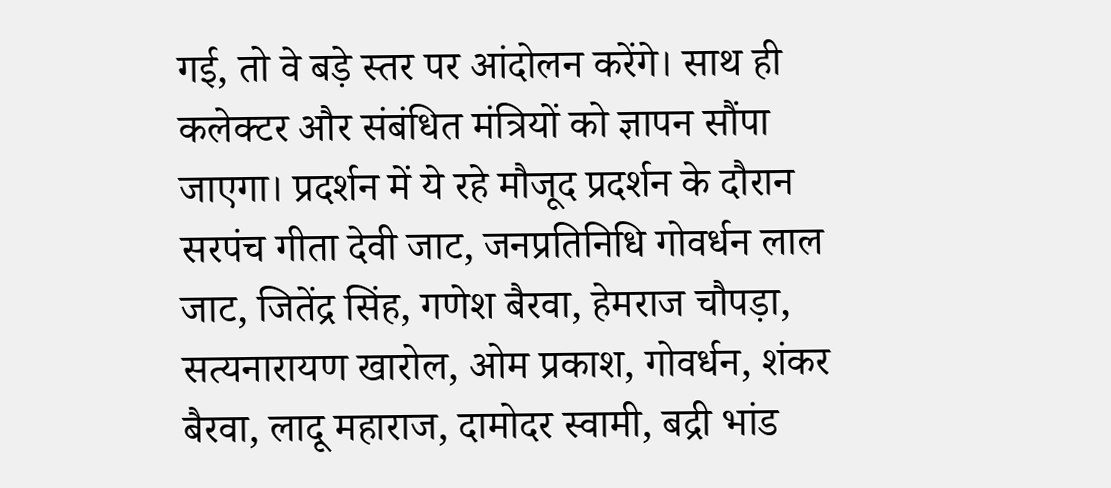गई, तो वे बड़े स्तर पर आंदोलन करेंगे। साथ ही कलेक्टर और संबंधित मंत्रियों को ज्ञापन सौंपा जाएगा। प्रदर्शन में ये रहे मौजूद प्रदर्शन के दौरान सरपंच गीता देवी जाट, जनप्रतिनिधि गोवर्धन लाल जाट, जितेंद्र सिंह, गणेश बैरवा, हेमराज चौपड़ा, सत्यनारायण खारोल, ओम प्रकाश, गोवर्धन, शंकर बैरवा, लादू महाराज, दामोदर स्वामी, बद्री भांड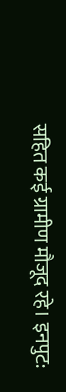सहित कई ग्रामीण मौजूद रहे। इनपुट: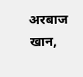अरबाज खान,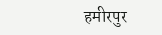हमीरपुर